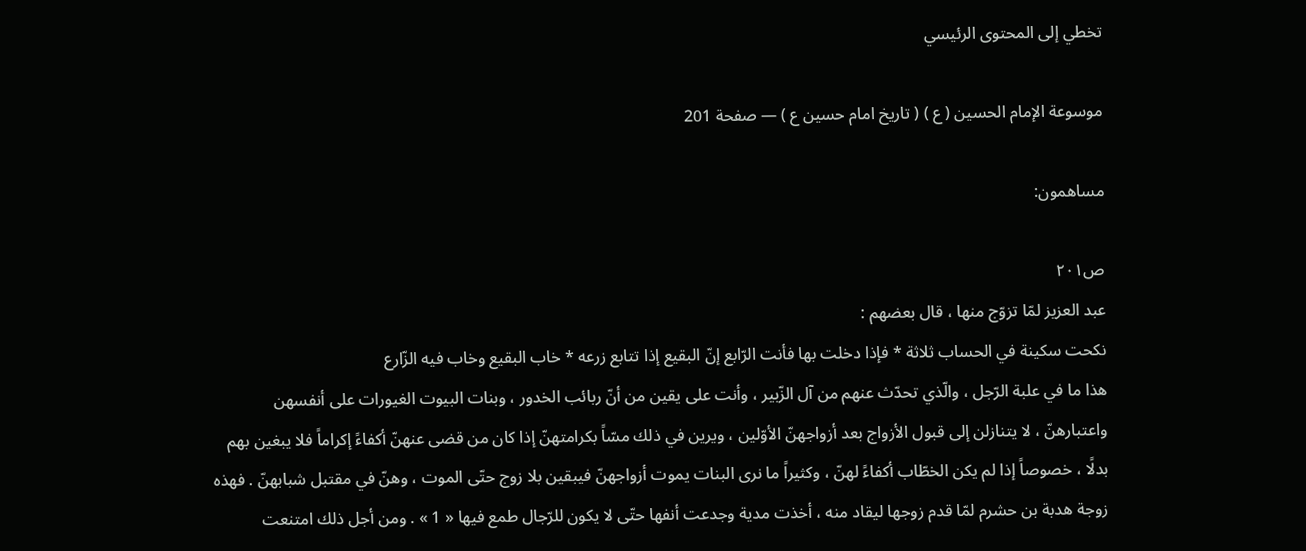تخطي إلى المحتوى الرئيسي

موسوعة الإمام الحسين ( ع ) ( تاريخ امام حسين ع ) — صفحة 201

مساهمون:

ص٢٠١
عبد العزيز لمّا تزوّج منها ، قال بعضهم :
نكحت سكينة في الحساب ثلاثة * فإذا دخلت بها فأنت الرّابع إنّ البقيع إذا تتابع زرعه * خاب البقيع وخاب فيه الزّارع
هذا ما في علبة الرّجل ، والّذي تحدّث عنهم من آل الزّبير ، وأنت على يقين من أنّ ربائب الخدور ، وبنات البيوت الغيورات على أنفسهن واعتبارهنّ ، لا يتنازلن إلى قبول الأزواج بعد أزواجهنّ الأوّلين ، ويرين في ذلك مسّاً بكرامتهنّ إذا كان من قضى عنهنّ أكفاءً إكراماً فلا يبغين بهم بدلًا ، خصوصاً إذا لم يكن الخطّاب أكفاءً لهنّ ، وكثيراً ما نرى البنات يموت أزواجهنّ فيبقين بلا زوج حتّى الموت ، وهنّ في مقتبل شبابهنّ . فهذه زوجة هدبة بن حشرم لمّا قدم زوجها ليقاد منه ، أخذت مدية وجدعت أنفها حتّى لا يكون للرّجال طمع فيها « 1 » . ومن أجل ذلك امتنعت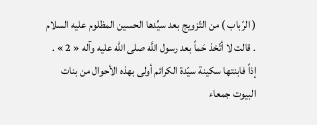( الرّباب ) من التّزويج بعد سيِّدها الحسين المظلوم عليه السلام . قالت لا أتّخذ حَماً بعد رسول اللَّه صلى الله عليه وآله « 2 » . إذاً فابنتها سكينة سيّدة الكرائم أولى بهذه الأحوال من بنات البيوت جمعاء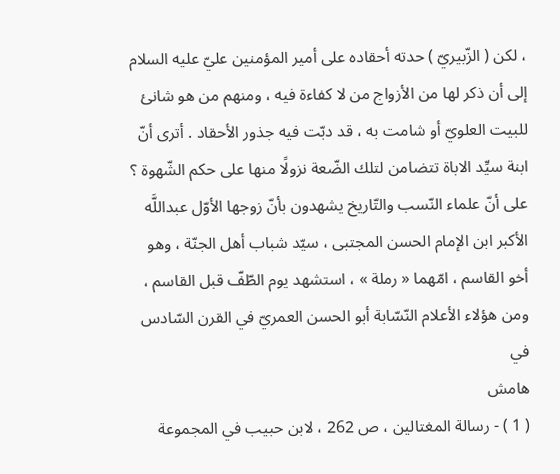، لكن ( الزّبيريّ ) حدته أحقاده على أمير المؤمنين عليّ عليه السلام إلى أن ذكر لها من الأزواج من لا كفاءة فيه ، ومنهم من هو شانئ للبيت العلويّ أو شامت به ، قد دبّت فيه جذور الأحقاد . أترى أنّ ابنة سيِّد الاباة تتضامن لتلك الضّعة نزولًا منها على حكم الشّهوة ؟ على أنّ علماء النّسب والتّاريخ يشهدون بأنّ زوجها الأوّل عبداللَّه الأكبر ابن الإمام الحسن المجتبى ، سيّد شباب أهل الجنّة ، وهو أخو القاسم ، امّهما « رملة » ، استشهد يوم الطّفّ قبل القاسم ، ومن هؤلاء الأعلام النّسّابة أبو الحسن العمريّ في القرن السّادس في
هامش
( 1 ) - رسالة المغتالين ، ص 262 ، لابن حبيب في المجموعة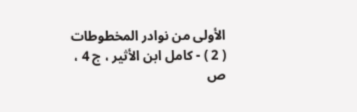الأولى من نوادر المخطوطات ( 2 ) - كامل ابن الأثير ، ج 4 ، ص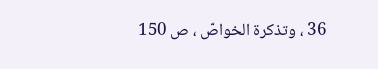36 ، وتذكرة الخواصّ ، ص 150